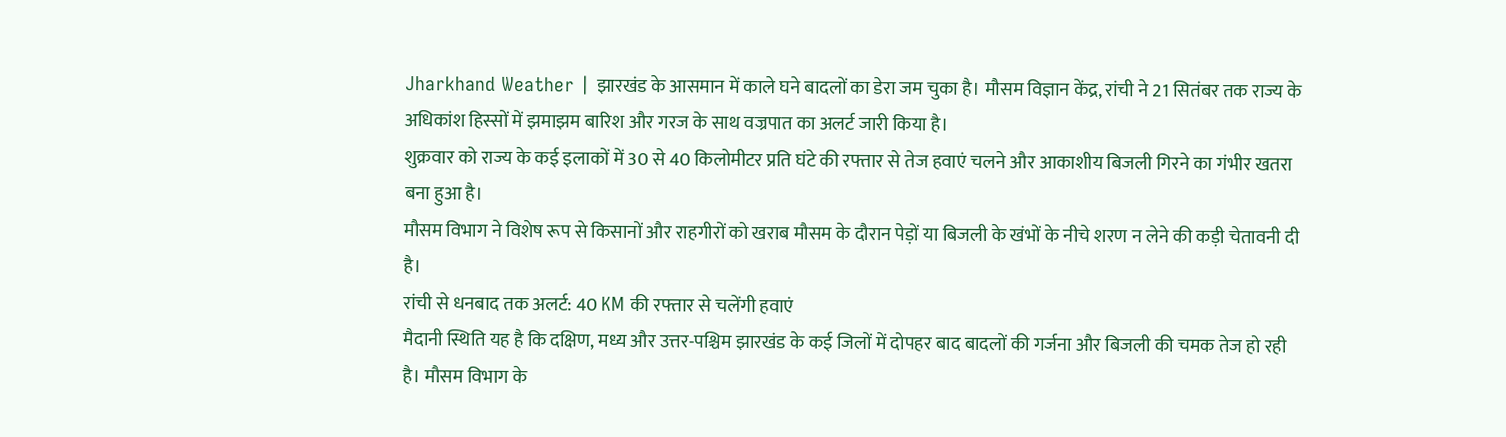Jharkhand Weather | झारखंड के आसमान में काले घने बादलों का डेरा जम चुका है। मौसम विज्ञान केंद्र, रांची ने 21 सितंबर तक राज्य के अधिकांश हिस्सों में झमाझम बारिश और गरज के साथ वज्रपात का अलर्ट जारी किया है।
शुक्रवार को राज्य के कई इलाकों में 30 से 40 किलोमीटर प्रति घंटे की रफ्तार से तेज हवाएं चलने और आकाशीय बिजली गिरने का गंभीर खतरा बना हुआ है।
मौसम विभाग ने विशेष रूप से किसानों और राहगीरों को खराब मौसम के दौरान पेड़ों या बिजली के खंभों के नीचे शरण न लेने की कड़ी चेतावनी दी है।
रांची से धनबाद तक अलर्ट: 40 KM की रफ्तार से चलेंगी हवाएं
मैदानी स्थिति यह है कि दक्षिण, मध्य और उत्तर-पश्चिम झारखंड के कई जिलों में दोपहर बाद बादलों की गर्जना और बिजली की चमक तेज हो रही है। मौसम विभाग के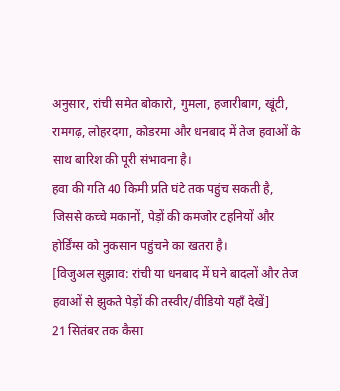अनुसार, रांची समेत बोकारो, गुमला, हजारीबाग, खूंटी, रामगढ़, लोहरदगा, कोडरमा और धनबाद में तेज हवाओं के साथ बारिश की पूरी संभावना है।
हवा की गति 40 किमी प्रति घंटे तक पहुंच सकती है, जिससे कच्चे मकानों, पेड़ों की कमजोर टहनियों और होर्डिंग्स को नुकसान पहुंचने का खतरा है।
[विजुअल सुझाव: रांची या धनबाद में घने बादलों और तेज हवाओं से झुकते पेड़ों की तस्वीर/वीडियो यहाँ देखें]
21 सितंबर तक कैसा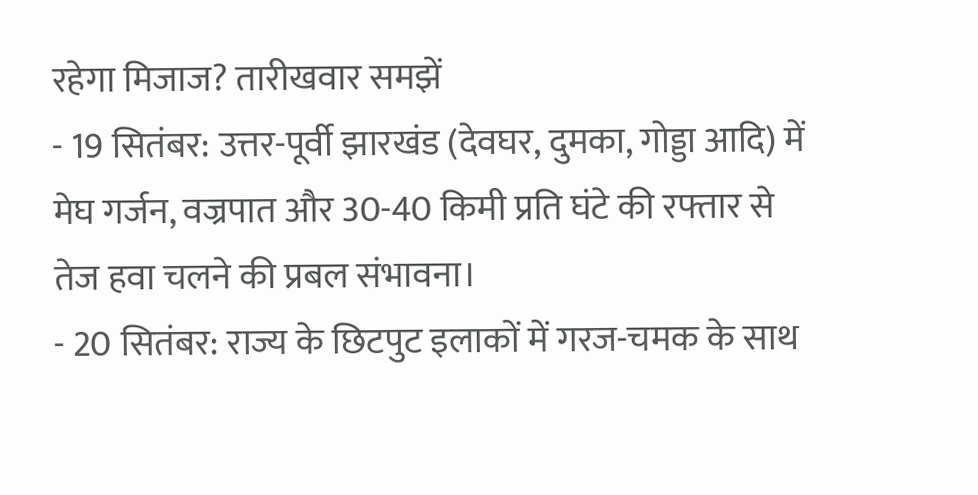रहेगा मिजाज? तारीखवार समझें
- 19 सितंबर: उत्तर-पूर्वी झारखंड (देवघर, दुमका, गोड्डा आदि) में मेघ गर्जन, वज्रपात और 30-40 किमी प्रति घंटे की रफ्तार से तेज हवा चलने की प्रबल संभावना।
- 20 सितंबर: राज्य के छिटपुट इलाकों में गरज-चमक के साथ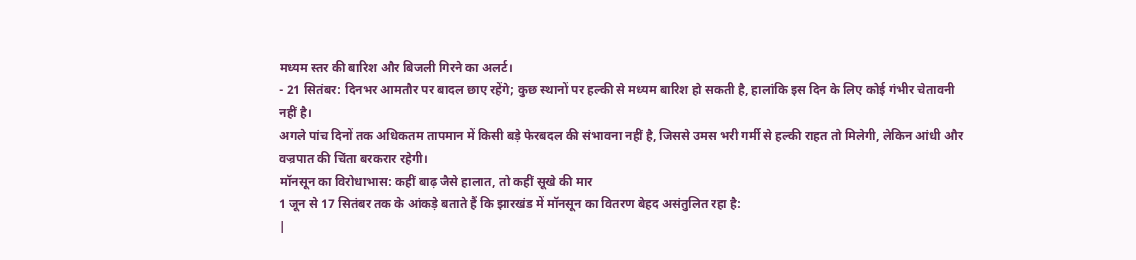मध्यम स्तर की बारिश और बिजली गिरने का अलर्ट।
- 21 सितंबर: दिनभर आमतौर पर बादल छाए रहेंगे; कुछ स्थानों पर हल्की से मध्यम बारिश हो सकती है, हालांकि इस दिन के लिए कोई गंभीर चेतावनी नहीं है।
अगले पांच दिनों तक अधिकतम तापमान में किसी बड़े फेरबदल की संभावना नहीं है, जिससे उमस भरी गर्मी से हल्की राहत तो मिलेगी, लेकिन आंधी और वज्रपात की चिंता बरकरार रहेगी।
मॉनसून का विरोधाभास: कहीं बाढ़ जैसे हालात, तो कहीं सूखे की मार
1 जून से 17 सितंबर तक के आंकड़े बताते हैं कि झारखंड में मॉनसून का वितरण बेहद असंतुलित रहा है:
|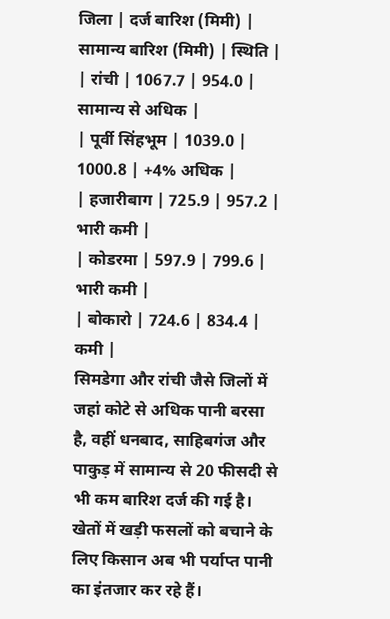जिला | दर्ज बारिश (मिमी) | सामान्य बारिश (मिमी) | स्थिति |
| रांची | 1067.7 | 954.0 | सामान्य से अधिक |
| पूर्वी सिंहभूम | 1039.0 | 1000.8 | +4% अधिक |
| हजारीबाग | 725.9 | 957.2 | भारी कमी |
| कोडरमा | 597.9 | 799.6 | भारी कमी |
| बोकारो | 724.6 | 834.4 | कमी |
सिमडेगा और रांची जैसे जिलों में जहां कोटे से अधिक पानी बरसा है, वहीं धनबाद, साहिबगंज और पाकुड़ में सामान्य से 20 फीसदी से भी कम बारिश दर्ज की गई है। खेतों में खड़ी फसलों को बचाने के लिए किसान अब भी पर्याप्त पानी का इंतजार कर रहे हैं।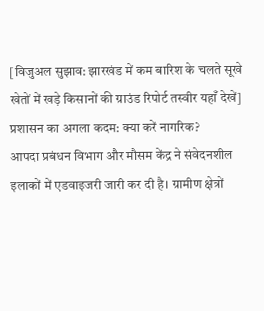[विजुअल सुझाव: झारखंड में कम बारिश के चलते सूखे खेतों में खड़े किसानों की ग्राउंड रिपोर्ट तस्वीर यहाँ देखें]
प्रशासन का अगला कदम: क्या करें नागरिक?
आपदा प्रबंधन विभाग और मौसम केंद्र ने संवेदनशील इलाकों में एडवाइजरी जारी कर दी है। ग्रामीण क्षेत्रों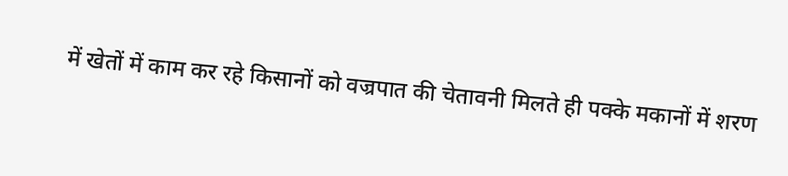में खेतों में काम कर रहे किसानों को वज्रपात की चेतावनी मिलते ही पक्के मकानों में शरण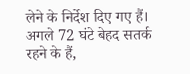लेने के निर्देश दिए गए हैं। अगले 72 घंटे बेहद सतर्क रहने के हैं,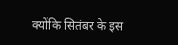क्योंकि सितंबर के इस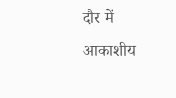दौर में आकाशीय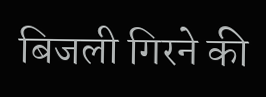बिजली गिरने की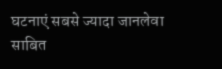घटनाएं सबसे ज्यादा जानलेवा साबित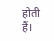होती हैं।